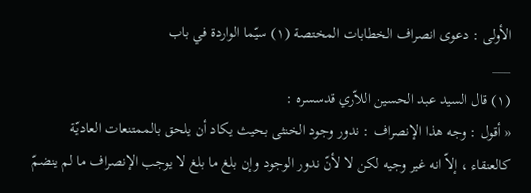الأولى : دعوى انصراف الخطابات المختصة (١) سيّما الواردة في باب
___
(١) قال السيد عبد الحسين اللاّري قدسسره :
« أقول : وجه هذا الإنصراف : ندور وجود الخنثى بحيث يكاد أن يلحق بالممتنعات العاديّة كالعنقاء ، إلاّ انه غير وجيه لكن لا لأنّ ندور الوجود وإن بلغ ما بلغ لا يوجب الإنصراف ما لم ينضمّ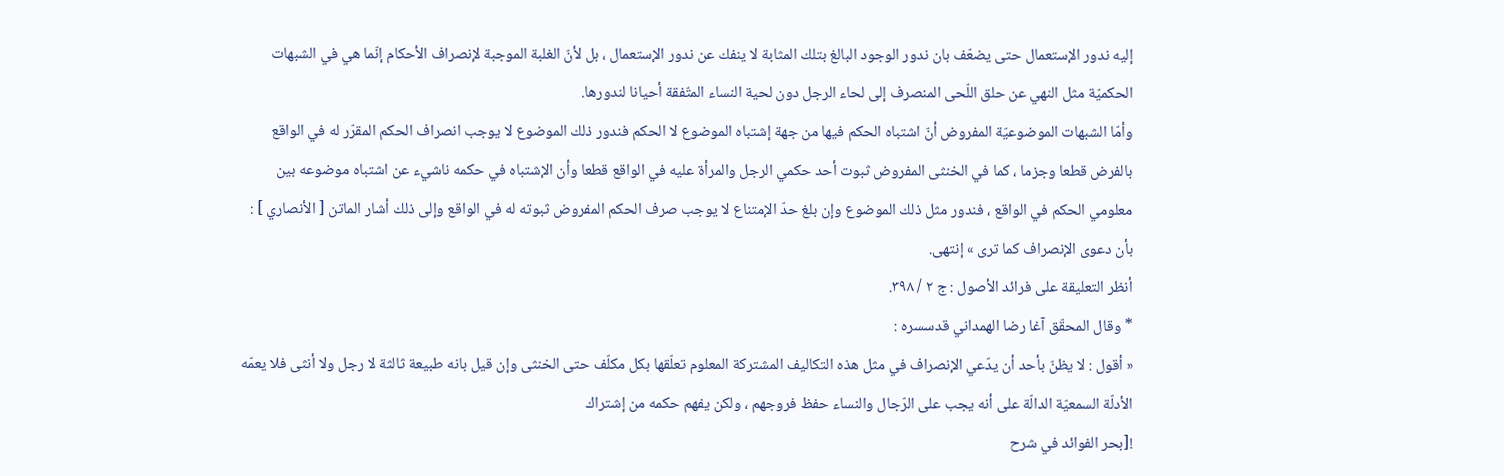إليه ندور الإستعمال حتى يضعّف بان ندور الوجود البالغ بتلك المثابة لا ينفك عن ندور الإستعمال ، بل لأنّ الغلبة الموجبة لإنصراف الأحكام إنّما هي في الشبهات الحكميّة مثل النهي عن حلق اللّحى المنصرف إلى لحاء الرجل دون لحية النساء المتّفقة أحيانا لندورها.
وأمّا الشبهات الموضوعيّة المفروض أنّ اشتباه الحكم فيها من جهة إشتباه الموضوع لا الحكم فندور ذلك الموضوع لا يوجب انصراف الحكم المقرّر له في الواقع بالفرض قطعا وجزما ، كما في الخنثى المفروض ثبوت أحد حكمي الرجل والمرأة عليه في الواقع قطعا وأن الإشتباه في حكمه ناشيء عن اشتباه موضوعه بين معلومي الحكم في الواقع ، فندور مثل ذلك الموضوع وإن بلغ حدّ الإمتناع لا يوجب صرف الحكم المفروض ثبوته له في الواقع وإلى ذلك أشار الماتن [ الأنصاري ] : بأن دعوى الإنصراف كما ترى » إنتهى.
أنظر التعليقة على فرائد الأصول : ج ٢ / ٣٩٨.
* وقال المحقّق آغا رضا الهمداني قدسسره :
« أقول : لا يظنّ بأحد أن يدّعي الإنصراف في مثل هذه التكاليف المشتركة المعلوم تعلّقها بكل مكلّف حتى الخنثى وإن قيل بانه طبيعة ثالثة لا رجل ولا أنثى فلا يعمّه الأدلّة السمعيّة الدالّة على أنه يجب على الرّجال والنساء حفظ فروجهم ، ولكن يفهم حكمه من إشتراك
![بحر الفوائد في شرح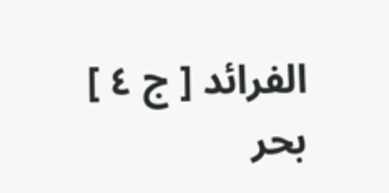الفرائد [ ج ٤ ] بحر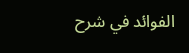الفوائد في شرح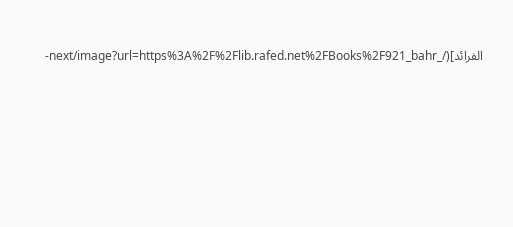الفرائد](/_next/image?url=https%3A%2F%2Flib.rafed.net%2FBooks%2F921_bahr-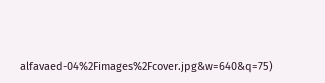alfavaed-04%2Fimages%2Fcover.jpg&w=640&q=75)